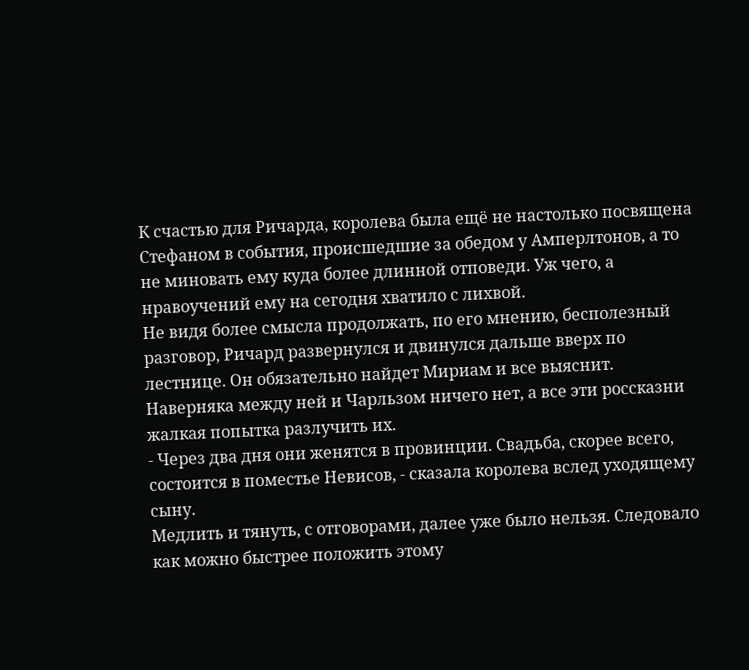К счастью для Ричарда, королева была ещё не настолько посвящена Стефаном в события, происшедшие за обедом у Амперлтонов, а то не миновать ему куда более длинной отповеди. Уж чего, а нравоучений ему на сегодня хватило с лихвой.
Не видя более смысла продолжать, по его мнению, бесполезный разговор, Ричард развернулся и двинулся дальше вверх по лестнице. Он обязательно найдет Мириам и все выяснит. Наверняка между ней и Чарльзом ничего нет, а все эти россказни жалкая попытка разлучить их.
- Через два дня они женятся в провинции. Свадьба, скорее всего, состоится в поместье Невисов, - сказала королева вслед уходящему сыну.
Медлить и тянуть, с отговорами, далее уже было нельзя. Следовало как можно быстрее положить этому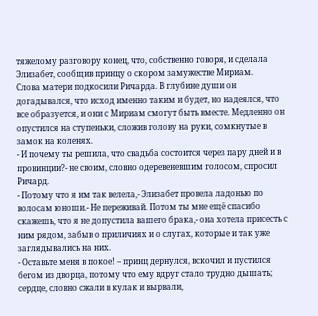тяжелому разговору конец, что, собственно говоря, и сделала Элизабет, сообщив принцу о скором замужестве Мириам.
Слова матери подкосили Ричарда. В глубине души он догадывался, что исход именно таким и будет, но надеялся, что все образуется, и они с Мириам смогут быть вместе. Медленно он опустился на ступеньки, сложив голову на руки, сомкнутые в замок на коленях.
- И почему ты решила, что свадьба состоится через пару дней и в провинции?- не своим, словно одеревеневшим голосом, спросил Ричард.
- Потому что я им так велела,- Элизабет провела ладонью по волосам юноши.- Не переживай. Потом ты мне ещё спасибо скажешь, что я не допустила вашего брака,- она хотела присесть с ним рядом, забыв о приличиях и о слугах, которые и так уже заглядывались на них.
- Оставьте меня в покое! – принц дернулся, вскочил и пустился бегом из дворца, потому что ему вдруг стало трудно дышать; сердце, словно сжали в кулак и вырвали,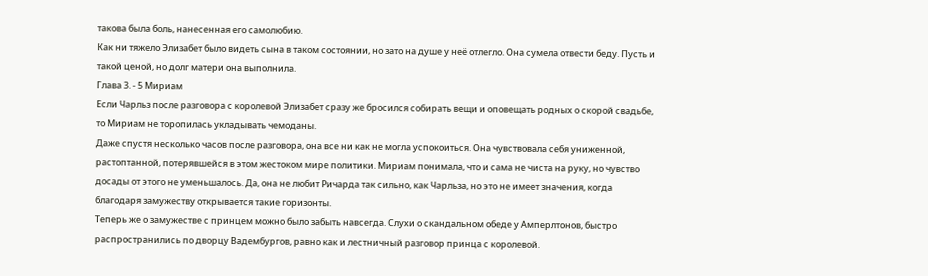такова была боль, нанесенная его самолюбию.
Как ни тяжело Элизабет было видеть сына в таком состоянии, но зато на душе у неё отлегло. Она сумела отвести беду. Пусть и такой ценой, но долг матери она выполнила.
Глава 3. - 5 Мириам
Если Чарльз после разговора с королевой Элизабет сразу же бросился собирать вещи и оповещать родных о скорой свадьбе, то Мириам не торопилась укладывать чемоданы.
Даже спустя несколько часов после разговора, она все ни как не могла успокоиться. Она чувствовала себя униженной, растоптанной, потерявшейся в этом жестоком мире политики. Мириам понимала, что и сама не чиста на руку, но чувство досады от этого не уменьшалось. Да, она не любит Ричарда так сильно, как Чарльза, но это не имеет значения, когда благодаря замужеству открывается такие горизонты.
Теперь же о замужестве с принцем можно было забыть навсегда. Слухи о скандальном обеде у Амперлтонов, быстро распространились по дворцу Вадембургов, равно как и лестничный разговор принца с королевой.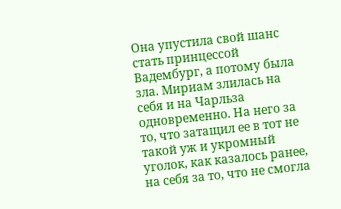Она упустила свой шанс стать принцессой Вадембург, а потому была зла. Мириам злилась на себя и на Чарльза одновременно. На него за то, что затащил ее в тот не такой уж и укромный уголок, как казалось ранее, на себя за то, что не смогла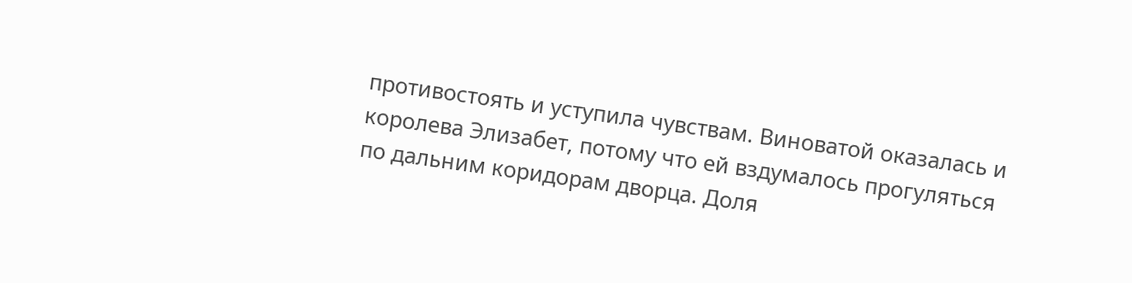противостоять и уступила чувствам. Виноватой оказалась и королева Элизабет, потому что ей вздумалось прогуляться по дальним коридорам дворца. Доля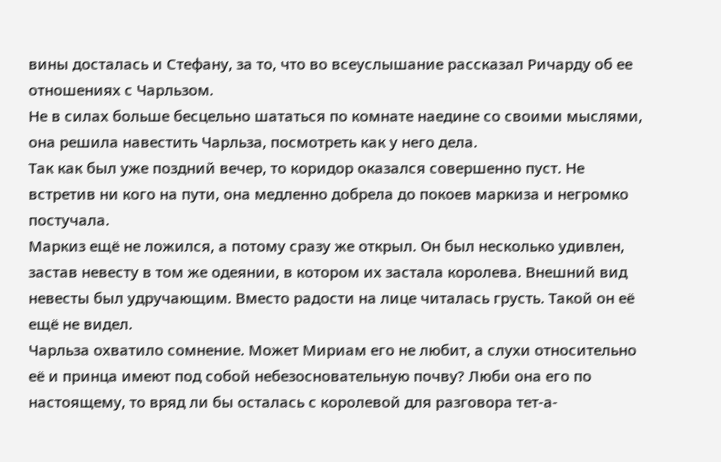вины досталась и Стефану, за то, что во всеуслышание рассказал Ричарду об ее отношениях с Чарльзом.
Не в силах больше бесцельно шататься по комнате наедине со своими мыслями, она решила навестить Чарльза, посмотреть как у него дела.
Так как был уже поздний вечер, то коридор оказался совершенно пуст. Не встретив ни кого на пути, она медленно добрела до покоев маркиза и негромко постучала.
Маркиз ещё не ложился, а потому сразу же открыл. Он был несколько удивлен, застав невесту в том же одеянии, в котором их застала королева. Внешний вид невесты был удручающим. Вместо радости на лице читалась грусть. Такой он её ещё не видел.
Чарльза охватило сомнение. Может Мириам его не любит, а слухи относительно её и принца имеют под собой небезосновательную почву? Люби она его по настоящему, то вряд ли бы осталась с королевой для разговора тет-а-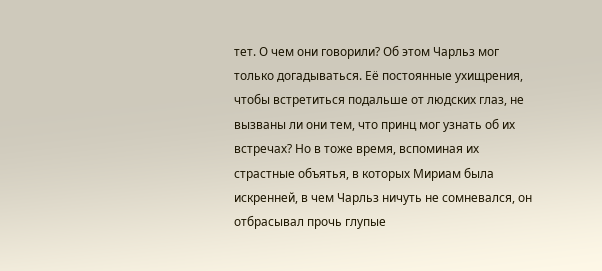тет. О чем они говорили? Об этом Чарльз мог только догадываться. Её постоянные ухищрения, чтобы встретиться подальше от людских глаз, не вызваны ли они тем, что принц мог узнать об их встречах? Но в тоже время, вспоминая их страстные объятья, в которых Мириам была искренней, в чем Чарльз ничуть не сомневался, он отбрасывал прочь глупые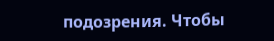подозрения. Чтобы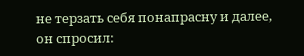не терзать себя понапрасну и далее, он спросил: